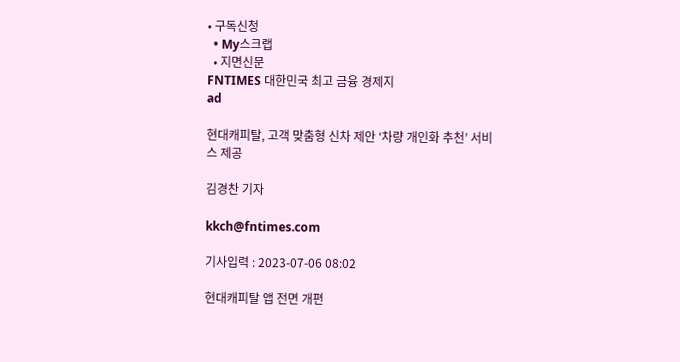• 구독신청
  • My스크랩
  • 지면신문
FNTIMES 대한민국 최고 금융 경제지
ad

현대캐피탈, 고객 맞춤형 신차 제안 ‘차량 개인화 추천’ 서비스 제공

김경찬 기자

kkch@fntimes.com

기사입력 : 2023-07-06 08:02

현대캐피탈 앱 전면 개편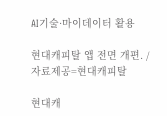AI기술·마이데이터 활용

현대캐피탈 앱 전면 개편. /자료제공=현대캐피탈

현대캐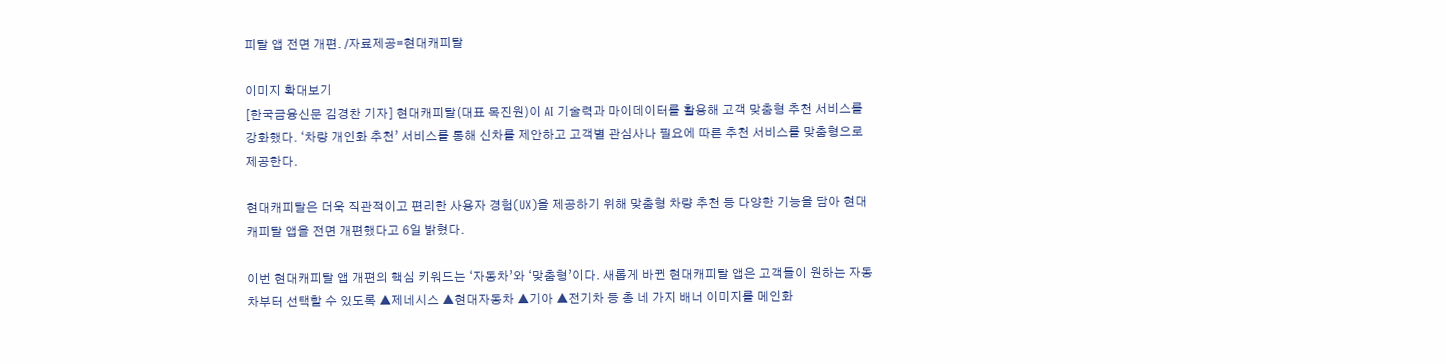피탈 앱 전면 개편. /자료제공=현대캐피탈

이미지 확대보기
[한국금융신문 김경찬 기자] 현대캐피탈(대표 목진원)이 AI 기술력과 마이데이터를 활용해 고객 맞춤형 추천 서비스를 강화했다. ‘차량 개인화 추천’ 서비스를 통해 신차를 제안하고 고객별 관심사나 필요에 따른 추천 서비스를 맞춤형으로 제공한다.

현대캐피탈은 더욱 직관적이고 편리한 사용자 경험(UX)을 제공하기 위해 맞춤형 차량 추천 등 다양한 기능을 담아 현대캐피탈 앱을 전면 개편했다고 6일 밝혔다.

이번 현대캐피탈 앱 개편의 핵심 키워드는 ‘자동차’와 ‘맞춤형’이다. 새롭게 바뀐 현대캐피탈 앱은 고객들이 원하는 자동차부터 선택할 수 있도록 ▲제네시스 ▲현대자동차 ▲기아 ▲전기차 등 총 네 가지 배너 이미지를 메인화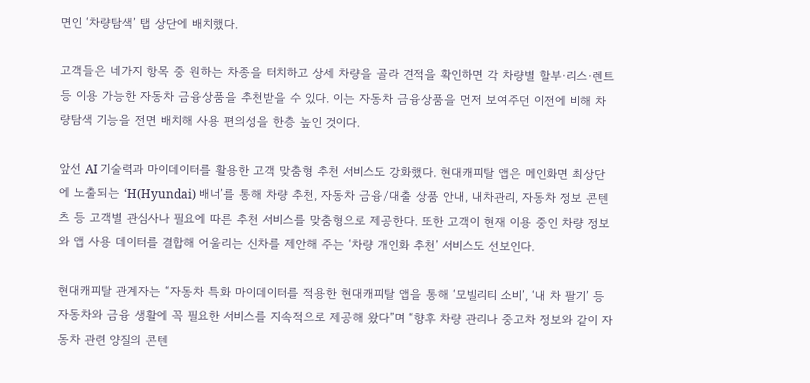면인 ‘차량탐색’ 탭 상단에 배치했다.

고객들은 네가지 항목 중 원하는 차종을 터치하고 상세 차량을 골라 견적을 확인하면 각 차량별 할부·리스·렌트 등 이용 가능한 자동차 금융상품을 추천받을 수 있다. 이는 자동차 금융상품을 먼저 보여주던 이전에 비해 차량탐색 기능을 전면 배치해 사용 편의성을 한층 높인 것이다.

앞선 AI 기술력과 마이데이터를 활용한 고객 맞춤형 추천 서비스도 강화했다. 현대캐피탈 앱은 메인화면 최상단에 노출되는 ‘H(Hyundai) 배너’를 통해 차량 추천, 자동차 금융/대출 상품 안내, 내차관리, 자동차 정보 콘텐츠 등 고객별 관심사나 필요에 따른 추천 서비스를 맞춤형으로 제공한다. 또한 고객이 현재 이용 중인 차량 정보와 앱 사용 데이터를 결합해 어울리는 신차를 제안해 주는 ‘차량 개인화 추천’ 서비스도 선보인다.

현대캐피탈 관계자는 “자동차 특화 마이데이터를 적용한 현대캐피탈 앱을 통해 ‘모빌리티 소비’, ‘내 차 팔기’ 등 자동차와 금융 생활에 꼭 필요한 서비스를 지속적으로 제공해 왔다”며 “향후 차량 관리나 중고차 정보와 같이 자동차 관련 양질의 콘텐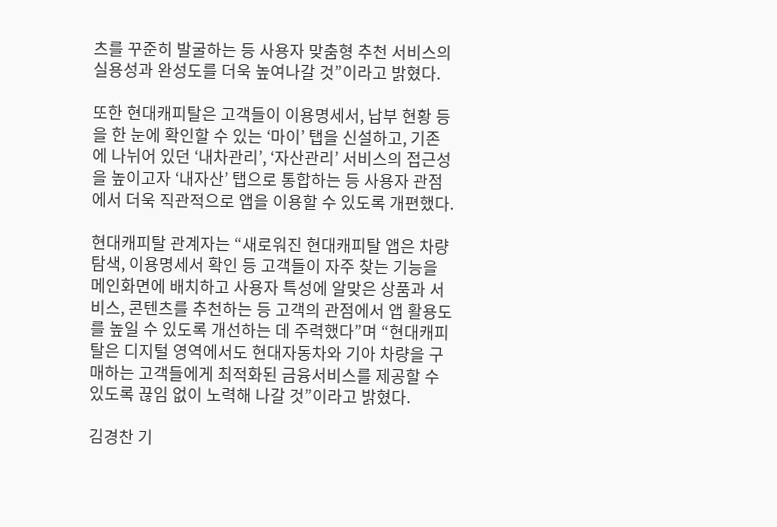츠를 꾸준히 발굴하는 등 사용자 맞춤형 추천 서비스의 실용성과 완성도를 더욱 높여나갈 것”이라고 밝혔다.

또한 현대캐피탈은 고객들이 이용명세서, 납부 현황 등을 한 눈에 확인할 수 있는 ‘마이’ 탭을 신설하고, 기존에 나뉘어 있던 ‘내차관리’, ‘자산관리’ 서비스의 접근성을 높이고자 ‘내자산’ 탭으로 통합하는 등 사용자 관점에서 더욱 직관적으로 앱을 이용할 수 있도록 개편했다.

현대캐피탈 관계자는 “새로워진 현대캐피탈 앱은 차량탐색, 이용명세서 확인 등 고객들이 자주 찾는 기능을 메인화면에 배치하고 사용자 특성에 알맞은 상품과 서비스, 콘텐츠를 추천하는 등 고객의 관점에서 앱 활용도를 높일 수 있도록 개선하는 데 주력했다”며 “현대캐피탈은 디지털 영역에서도 현대자동차와 기아 차량을 구매하는 고객들에게 최적화된 금융서비스를 제공할 수 있도록 끊임 없이 노력해 나갈 것”이라고 밝혔다.

김경찬 기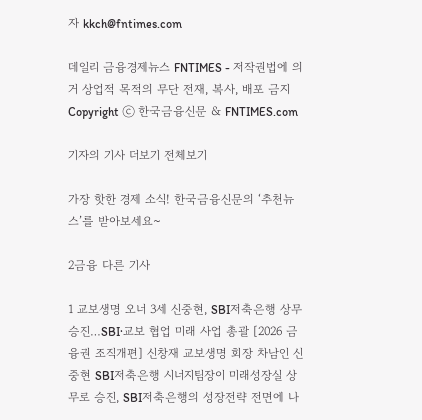자 kkch@fntimes.com

데일리 금융경제뉴스 FNTIMES - 저작권법에 의거 상업적 목적의 무단 전재, 복사, 배포 금지
Copyright ⓒ 한국금융신문 & FNTIMES.com

기자의 기사 더보기 전체보기

가장 핫한 경제 소식! 한국금융신문의 ‘추천뉴스’를 받아보세요~

2금융 다른 기사

1 교보생명 오너 3세 신중현, SBI저축은행 상무 승진…SBI·교보 협업 미래 사업 총괄 [2026 금융권 조직개편] 신창재 교보생명 회장 차남인 신중현 SBI저축은행 시너지팀장이 미래성장실 상무로 승진, SBI저축은행의 성장전략 전면에 나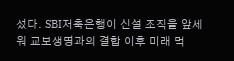섰다. SBI저축은행이 신설 조직을 앞세워 교보생명과의 결합 이후 미래 먹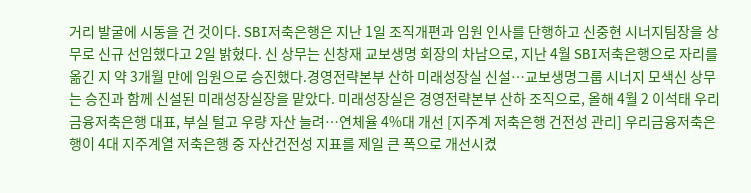거리 발굴에 시동을 건 것이다. SBI저축은행은 지난 1일 조직개편과 임원 인사를 단행하고 신중현 시너지팀장을 상무로 신규 선임했다고 2일 밝혔다. 신 상무는 신창재 교보생명 회장의 차남으로, 지난 4월 SBI저축은행으로 자리를 옮긴 지 약 3개월 만에 임원으로 승진했다.경영전략본부 산하 미래성장실 신설…교보생명그룹 시너지 모색신 상무는 승진과 함께 신설된 미래성장실장을 맡았다. 미래성장실은 경영전략본부 산하 조직으로, 올해 4월 2 이석태 우리금융저축은행 대표, 부실 털고 우량 자산 늘려…연체율 4%대 개선 [지주계 저축은행 건전성 관리] 우리금융저축은행이 4대 지주계열 저축은행 중 자산건전성 지표를 제일 큰 폭으로 개선시켰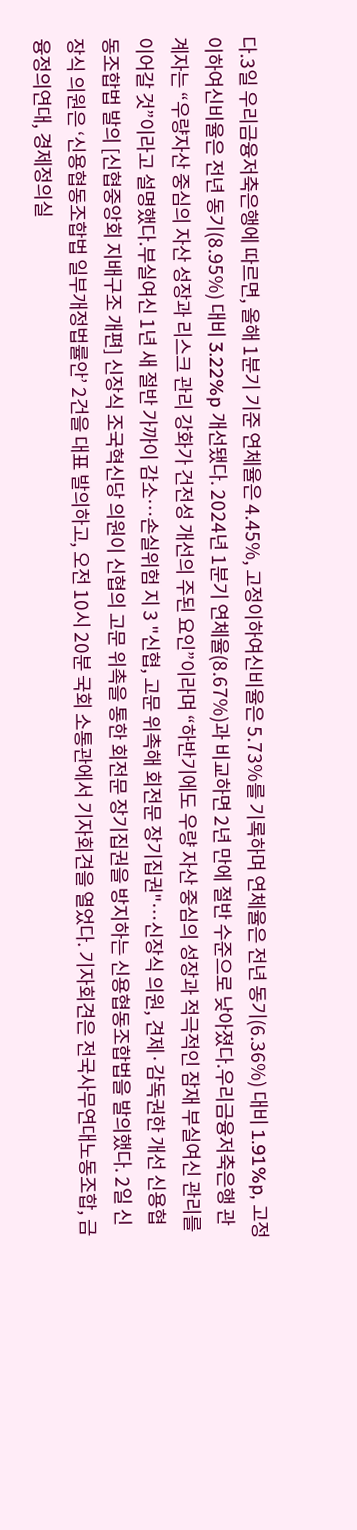다.3일 우리금융저축은행에 따르면, 올해 1분기 기준 연체율은 4.45%, 고정이하여신비율은 5.73%를 기록하며 연체율은 전년 동기(6.36%) 대비 1.91%p, 고정이하여신비율은 전년 동기(8.95%) 대비 3.22%p 개선됐다. 2024년 1분기 연체율(8.67%)과 비교하면 2년 만에 절반 수준으로 낮아졌다.우리금융저축은행 관계자는 “우량자산 중심의 자산 성장과 리스크 관리 강화가 건전성 개선의 주된 요인”이라며 “하반기에도 우량 자산 중심의 성장과 적극적인 잠재 부실여신 관리를 이어갈 것”이라고 설명했다.부실여신 1년 새 절반 가까이 감소…손실위험 지 3 "신협, 고문 위촉해 회전문 장기집권"…신장식 의원, 견제·감독권한 개선 신용협동조합법 발의 [신협중앙회 지배구조 개편] 신장식 조국혁신당 의원이 신협의 고문 위촉을 통한 회전문 장기집권을 방지하는 신용협동조합법을 발의했다. 2일 신장식 의원은 ‘신용협동조합법 일부개정법률안’ 2건을 대표 발의하고, 오전 10시 20분 국회 소통관에서 기자회견을 열었다. 기자회견은 전국사무연대노동조합, 금융정의연대, 경제정의실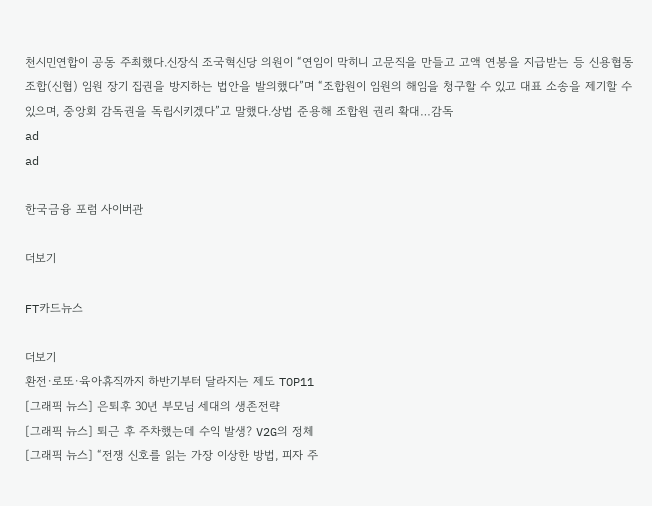천시민연합이 공동 주최했다.신장식 조국혁신당 의원이 “연임이 막히니 고문직을 만들고 고액 연봉을 지급받는 등 신용협동조합(신협) 임원 장기 집권을 방지하는 법안을 발의했다”며 “조합원이 임원의 해임을 청구할 수 있고 대표 소송을 제기할 수 있으며, 중앙회 감독권을 독립시키겠다”고 말했다.상법 준용해 조합원 권리 확대…감독
ad
ad

한국금융 포럼 사이버관

더보기

FT카드뉴스

더보기
환전·로또·육아휴직까지 하반기부터 달라지는 제도 TOP11
[그래픽 뉴스] 은퇴후 30년 부모님 세대의 생존전략
[그래픽 뉴스] 퇴근 후 주차했는데 수익 발생? V2G의 정체
[그래픽 뉴스] “전쟁 신호를 읽는 가장 이상한 방법, 피자 주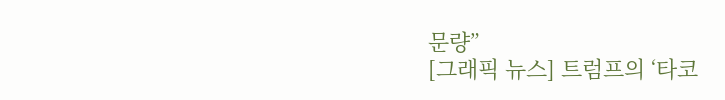문량”
[그래픽 뉴스] 트럼프의 ‘타코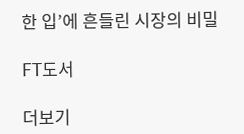한 입’에 흔들린 시장의 비밀

FT도서

더보기